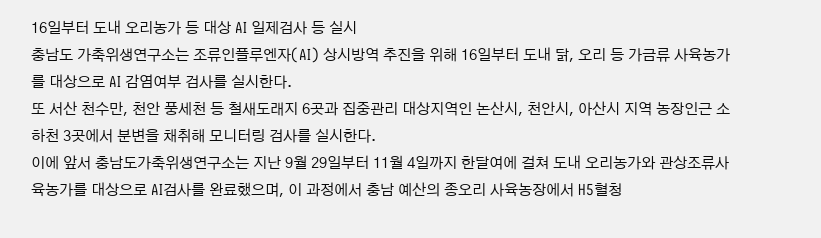16일부터 도내 오리농가 등 대상 AI 일제검사 등 실시
충남도 가축위생연구소는 조류인플루엔자(AI) 상시방역 추진을 위해 16일부터 도내 닭, 오리 등 가금류 사육농가를 대상으로 AI 감염여부 검사를 실시한다.
또 서산 천수만, 천안 풍세천 등 철새도래지 6곳과 집중관리 대상지역인 논산시, 천안시, 아산시 지역 농장인근 소하천 3곳에서 분변을 채취해 모니터링 검사를 실시한다.
이에 앞서 충남도가축위생연구소는 지난 9월 29일부터 11월 4일까지 한달여에 걸쳐 도내 오리농가와 관상조류사육농가를 대상으로 AI검사를 완료했으며, 이 과정에서 충남 예산의 종오리 사육농장에서 H5혈청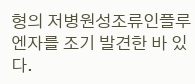형의 저병원성조류인플루엔자를 조기 발견한 바 있다.